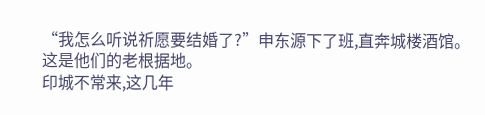“我怎么听说祈愿要结婚了?”申东源下了班,直奔城楼酒馆。
这是他们的老根据地。
印城不常来,这几年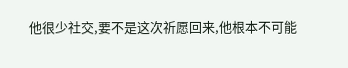他很少社交,要不是这次祈愿回来,他根本不可能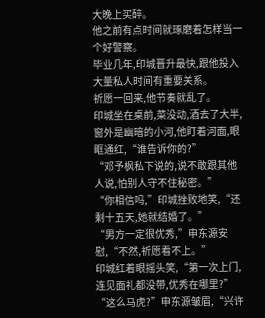大晚上买醉。
他之前有点时间就琢磨着怎样当一个好警察。
毕业几年,印城晋升最快,跟他投入大量私人时间有重要关系。
祈愿一回来,他节奏就乱了。
印城坐在桌前,菜没动,酒去了大半,窗外是幽暗的小河,他盯着河面,眼眶通红,“谁告诉你的?”
“邓予枫私下说的,说不敢跟其他人说,怕别人守不住秘密。”
“你相信吗,”印城挫败地笑,“还剩十五天,她就结婚了。”
“男方一定很优秀,”申东源安慰,“不然,祈愿看不上。”
印城红着眼摇头笑,“第一次上门,连见面礼都没带,优秀在哪里?”
“这么马虎?”申东源皱眉,“兴许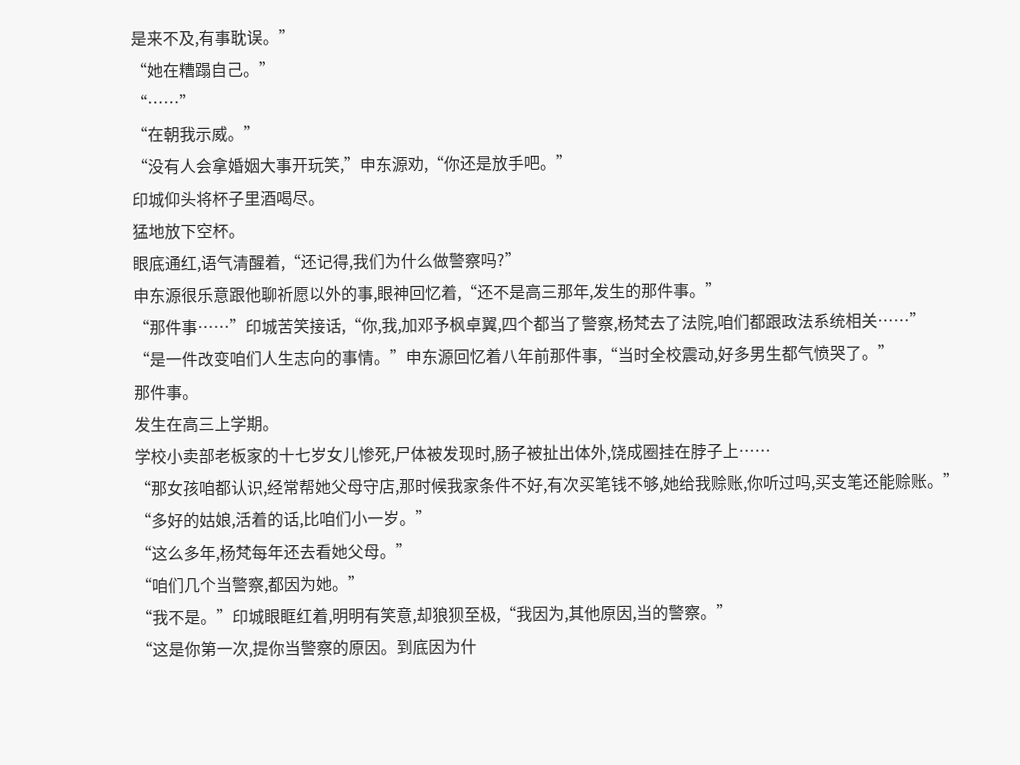是来不及,有事耽误。”
“她在糟蹋自己。”
“……”
“在朝我示威。”
“没有人会拿婚姻大事开玩笑,”申东源劝,“你还是放手吧。”
印城仰头将杯子里酒喝尽。
猛地放下空杯。
眼底通红,语气清醒着,“还记得,我们为什么做警察吗?”
申东源很乐意跟他聊祈愿以外的事,眼神回忆着,“还不是高三那年,发生的那件事。”
“那件事……”印城苦笑接话,“你,我,加邓予枫卓翼,四个都当了警察,杨梵去了法院,咱们都跟政法系统相关……”
“是一件改变咱们人生志向的事情。”申东源回忆着八年前那件事,“当时全校震动,好多男生都气愤哭了。”
那件事。
发生在高三上学期。
学校小卖部老板家的十七岁女儿惨死,尸体被发现时,肠子被扯出体外,饶成圈挂在脖子上……
“那女孩咱都认识,经常帮她父母守店,那时候我家条件不好,有次买笔钱不够,她给我赊账,你听过吗,买支笔还能赊账。”
“多好的姑娘,活着的话,比咱们小一岁。”
“这么多年,杨梵每年还去看她父母。”
“咱们几个当警察,都因为她。”
“我不是。”印城眼眶红着,明明有笑意,却狼狈至极,“我因为,其他原因,当的警察。”
“这是你第一次,提你当警察的原因。到底因为什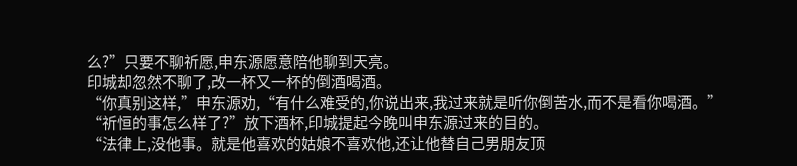么?”只要不聊祈愿,申东源愿意陪他聊到天亮。
印城却忽然不聊了,改一杯又一杯的倒酒喝酒。
“你真别这样,”申东源劝,“有什么难受的,你说出来,我过来就是听你倒苦水,而不是看你喝酒。”
“祈恒的事怎么样了?”放下酒杯,印城提起今晚叫申东源过来的目的。
“法律上,没他事。就是他喜欢的姑娘不喜欢他,还让他替自己男朋友顶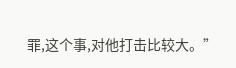罪,这个事,对他打击比较大。”